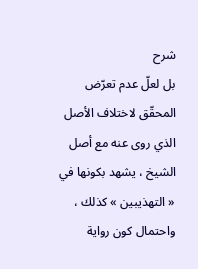شرح
بل لعلّ عدم تعرّض المحقّق لاختلاف الأصل الذي روى عنه مع أصل الشيخ ، يشهد بكونها في « التهذيبين » كذلك ، واحتمال كون رواية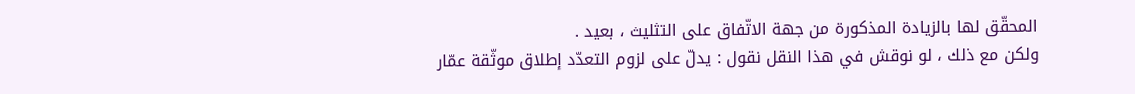المحقّق لها بالزيادة المذكورة من جهة الاتّفاق على التثليث ، بعيد .
ولكن مع ذلك ، لو نوقش في هذا النقل نقول : يدلّ على لزوم التعدّد إطلاق موثّقة عمّار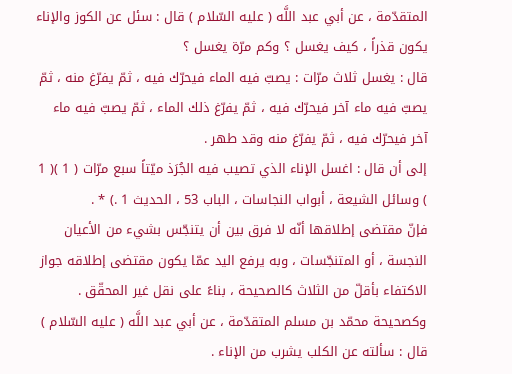المتقدّمة ، عن أبي عبد اللَّه ( عليه السّلام ) قال : سئل عن الكوز والإناء يكون قذراً ، كيف يغسل ؟ وكم مرّة يغسل ؟
قال : يغسل ثلاث مرّات : يصبّ فيه الماء فيحرّك فيه ، ثمّ يفرّغ منه ، ثمّ يصبّ فيه ماء آخر فيحرّك فيه ، ثمّ يفرّغ ذلك الماء ، ثمّ يصبّ فيه ماء آخر فيحرّك فيه ، ثمّ يفرّغ منه وقد طهر .
إلى أن قال : اغسل الإناء الذي تصيب فيه الجُرَذ ميّتاً سبع مرّات ( 1 )( 1 ) وسائل الشيعة ، أبواب النجاسات ، الباب 53 ، الحديث 1 .) * .
فإنّ مقتضى إطلاقها أنّه لا فرق بين أن يتنجّس بشيء من الأعيان النجسة ، أو المتنجّسات ، وبه يرفع اليد عمّا يكون مقتضى إطلاقه جواز الاكتفاء بأقلّ من الثلاث كالصحيحة ، بناءً على نقل غير المحقّق .
وكصحيحة محمّد بن مسلم المتقدّمة ، عن أبي عبد اللَّه ( عليه السّلام ) قال : سألته عن الكلب يشرب من الإناء .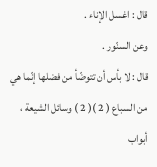قال : اغسل الإناء .
وعن السنّور .
قال : لا بأس أن تتوضّأ من فضلها إنّما هي من السباع ( 2 )( 2 ) وسائل الشيعة ، أبواب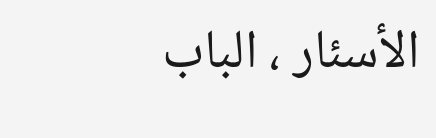الأسئار ، الباب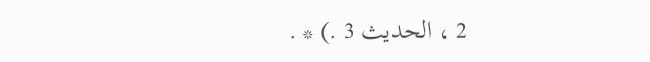2 ، الحديث 3 .) * .